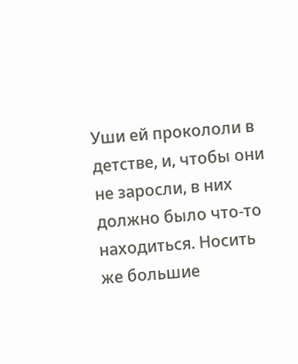Уши ей прокололи в детстве, и, чтобы они не заросли, в них должно было что-то находиться. Носить же большие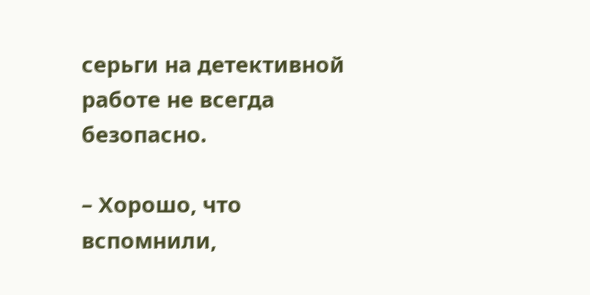серьги на детективной работе не всегда безопасно.

– Хорошо, что вспомнили,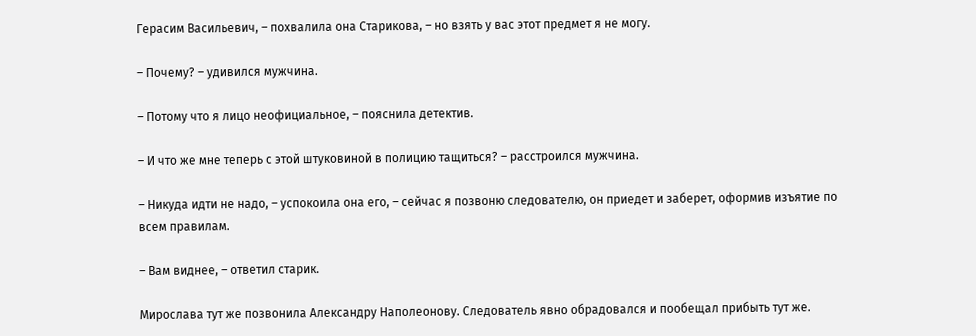Герасим Васильевич, – похвалила она Старикова, – но взять у вас этот предмет я не могу.

– Почему? – удивился мужчина.

– Потому что я лицо неофициальное, – пояснила детектив.

– И что же мне теперь с этой штуковиной в полицию тащиться? – расстроился мужчина.

– Никуда идти не надо, – успокоила она его, – сейчас я позвоню следователю, он приедет и заберет, оформив изъятие по всем правилам.

– Вам виднее, – ответил старик.

Мирослава тут же позвонила Александру Наполеонову. Следователь явно обрадовался и пообещал прибыть тут же.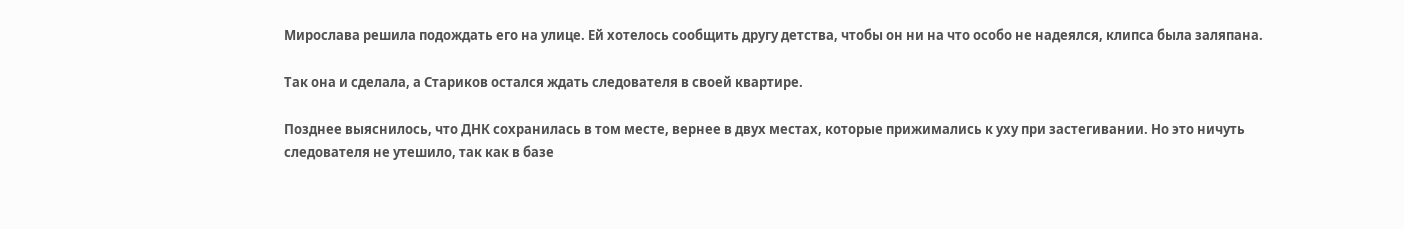Мирослава решила подождать его на улице. Ей хотелось сообщить другу детства, чтобы он ни на что особо не надеялся, клипса была заляпана.

Так она и сделала, а Стариков остался ждать следователя в своей квартире.

Позднее выяснилось, что ДНК сохранилась в том месте, вернее в двух местах, которые прижимались к уху при застегивании. Но это ничуть следователя не утешило, так как в базе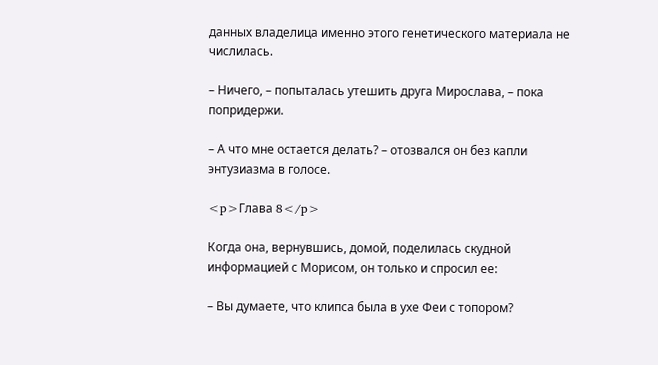данных владелица именно этого генетического материала не числилась.

– Ничего, – попыталась утешить друга Мирослава, – пока попридержи.

– А что мне остается делать? – отозвался он без капли энтузиазма в голосе.

<p>Глава 8</p>

Когда она, вернувшись, домой, поделилась скудной информацией с Морисом, он только и спросил ее:

– Вы думаете, что клипса была в ухе Феи с топором?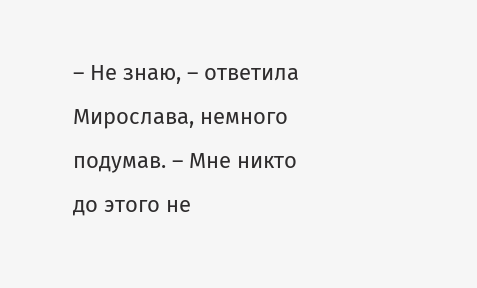– Не знаю, – ответила Мирослава, немного подумав. – Мне никто до этого не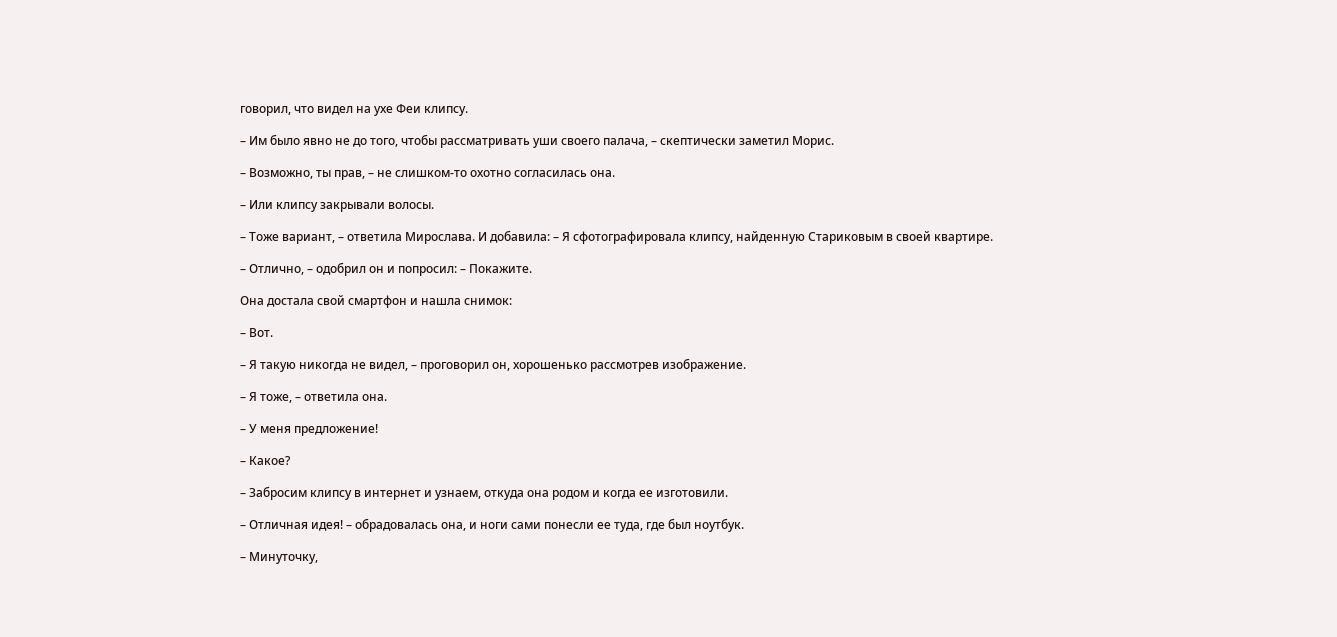говорил, что видел на ухе Феи клипсу.

– Им было явно не до того, чтобы рассматривать уши своего палача, – скептически заметил Морис.

– Возможно, ты прав, – не слишком-то охотно согласилась она.

– Или клипсу закрывали волосы.

– Тоже вариант, – ответила Мирослава. И добавила: – Я сфотографировала клипсу, найденную Стариковым в своей квартире.

– Отлично, – одобрил он и попросил: – Покажите.

Она достала свой смартфон и нашла снимок:

– Вот.

– Я такую никогда не видел, – проговорил он, хорошенько рассмотрев изображение.

– Я тоже, – ответила она.

– У меня предложение!

– Какое?

– Забросим клипсу в интернет и узнаем, откуда она родом и когда ее изготовили.

– Отличная идея! – обрадовалась она, и ноги сами понесли ее туда, где был ноутбук.

– Минуточку,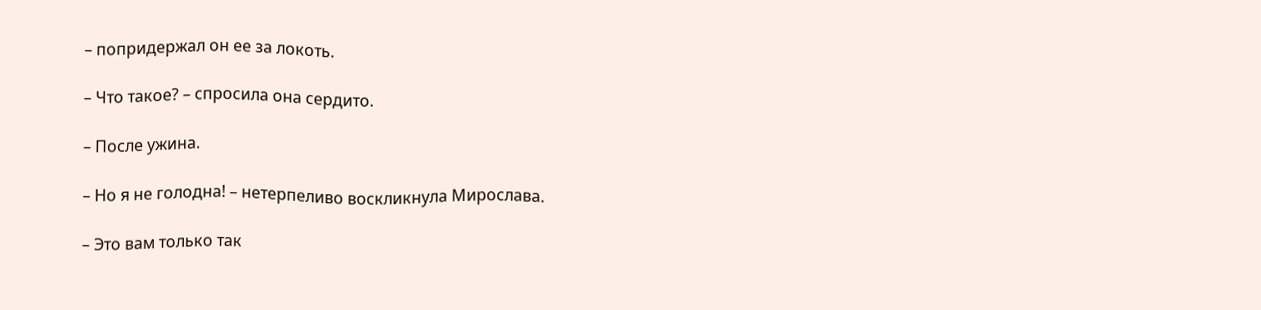– попридержал он ее за локоть.

– Что такое? – спросила она сердито.

– После ужина.

– Но я не голодна! – нетерпеливо воскликнула Мирослава.

– Это вам только так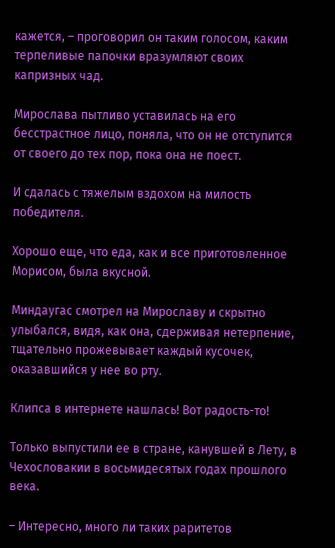кажется, – проговорил он таким голосом, каким терпеливые папочки вразумляют своих капризных чад.

Мирослава пытливо уставилась на его бесстрастное лицо, поняла, что он не отступится от своего до тех пор, пока она не поест.

И сдалась с тяжелым вздохом на милость победителя.

Хорошо еще, что еда, как и все приготовленное Морисом, была вкусной.

Миндаугас смотрел на Мирославу и скрытно улыбался, видя, как она, сдерживая нетерпение, тщательно прожевывает каждый кусочек, оказавшийся у нее во рту.

Клипса в интернете нашлась! Вот радость-то!

Только выпустили ее в стране, канувшей в Лету, в Чехословакии в восьмидесятых годах прошлого века.

– Интересно, много ли таких раритетов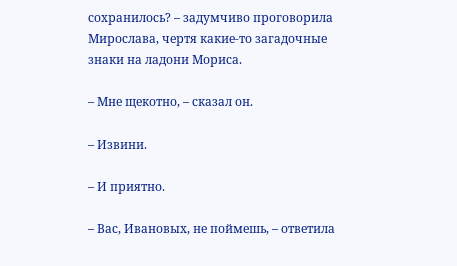сохранилось? – задумчиво проговорила Мирослава, чертя какие-то загадочные знаки на ладони Мориса.

– Мне щекотно, – сказал он.

– Извини.

– И приятно.

– Вас, Ивановых, не поймешь, – ответила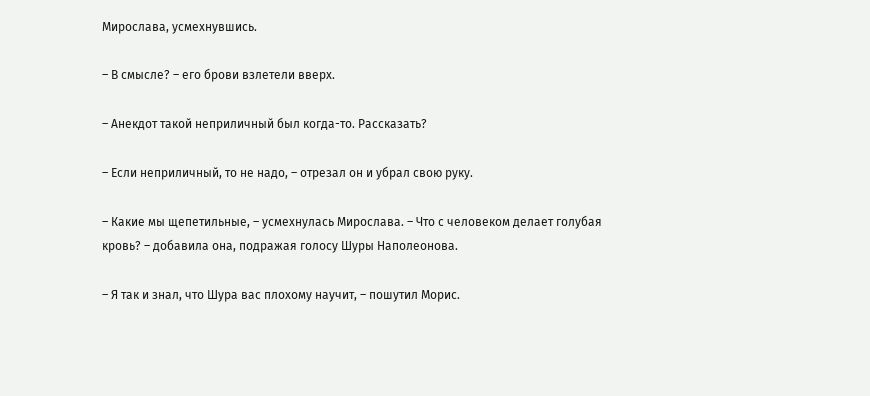Мирослава, усмехнувшись.

– В смысле? – его брови взлетели вверх.

– Анекдот такой неприличный был когда-то. Рассказать?

– Если неприличный, то не надо, – отрезал он и убрал свою руку.

– Какие мы щепетильные, – усмехнулась Мирослава. – Что с человеком делает голубая кровь? – добавила она, подражая голосу Шуры Наполеонова.

– Я так и знал, что Шура вас плохому научит, – пошутил Морис.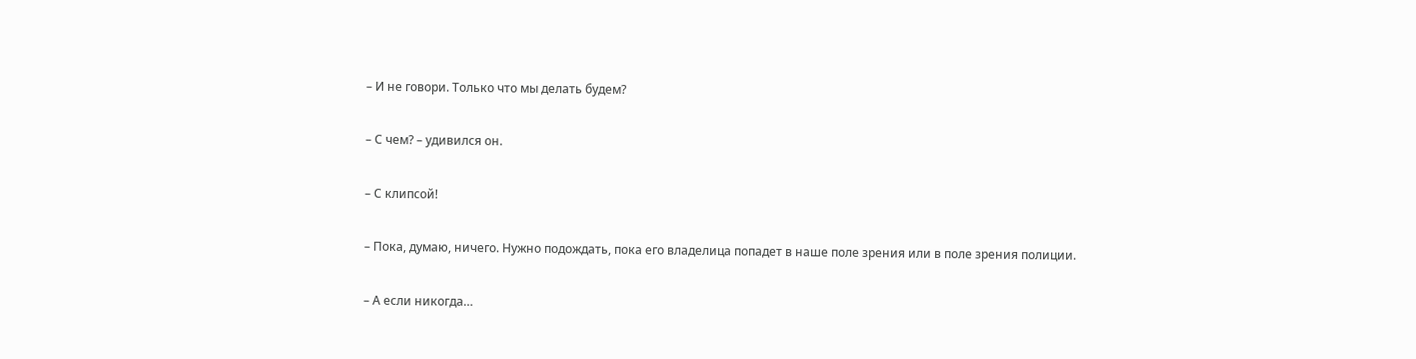– И не говори. Только что мы делать будем?

– С чем? – удивился он.

– С клипсой!

– Пока, думаю, ничего. Нужно подождать, пока его владелица попадет в наше поле зрения или в поле зрения полиции.

– А если никогда…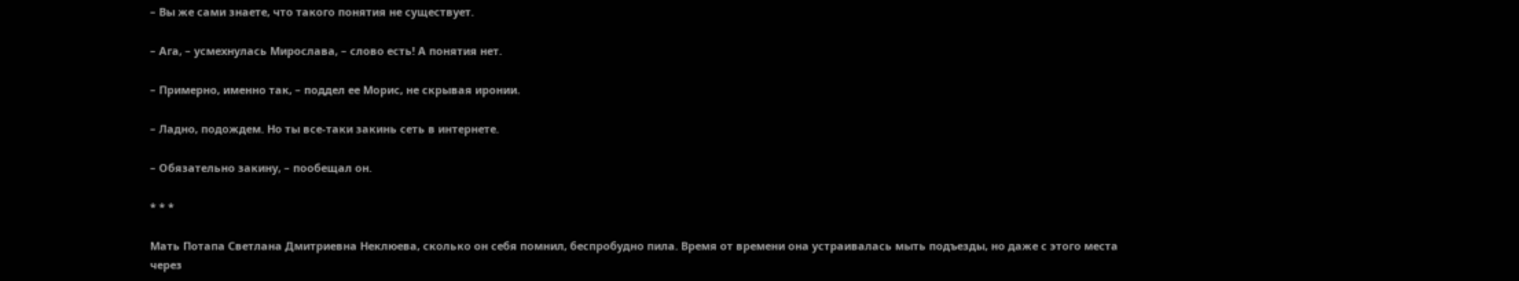– Вы же сами знаете, что такого понятия не существует.

– Ага, – усмехнулась Мирослава, – слово есть! А понятия нет.

– Примерно, именно так, – поддел ее Морис, не скрывая иронии.

– Ладно, подождем. Но ты все-таки закинь сеть в интернете.

– Обязательно закину, – пообещал он.

* * *

Мать Потапа Светлана Дмитриевна Неклюева, сколько он себя помнил, беспробудно пила. Время от времени она устраивалась мыть подъезды, но даже с этого места через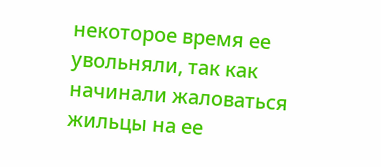некоторое время ее увольняли, так как начинали жаловаться жильцы на ее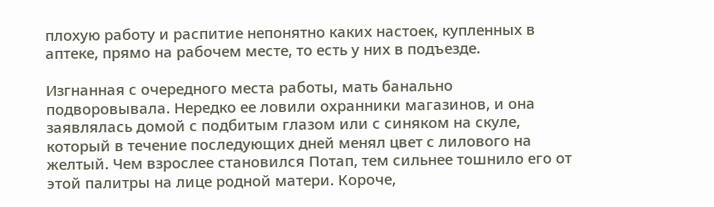плохую работу и распитие непонятно каких настоек, купленных в аптеке, прямо на рабочем месте, то есть у них в подъезде.

Изгнанная с очередного места работы, мать банально подворовывала. Нередко ее ловили охранники магазинов, и она заявлялась домой с подбитым глазом или с синяком на скуле, который в течение последующих дней менял цвет с лилового на желтый. Чем взрослее становился Потап, тем сильнее тошнило его от этой палитры на лице родной матери. Короче,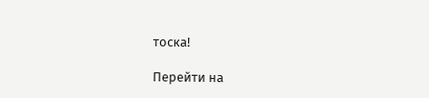тоска!

Перейти на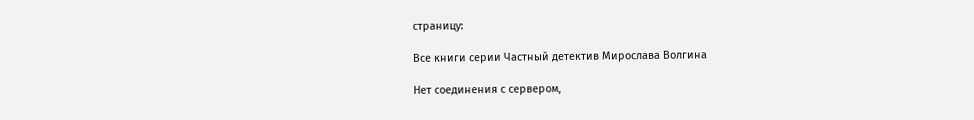страницу:

Все книги серии Частный детектив Мирослава Волгина

Нет соединения с сервером,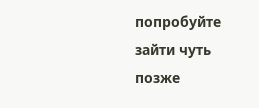попробуйте зайти чуть позже